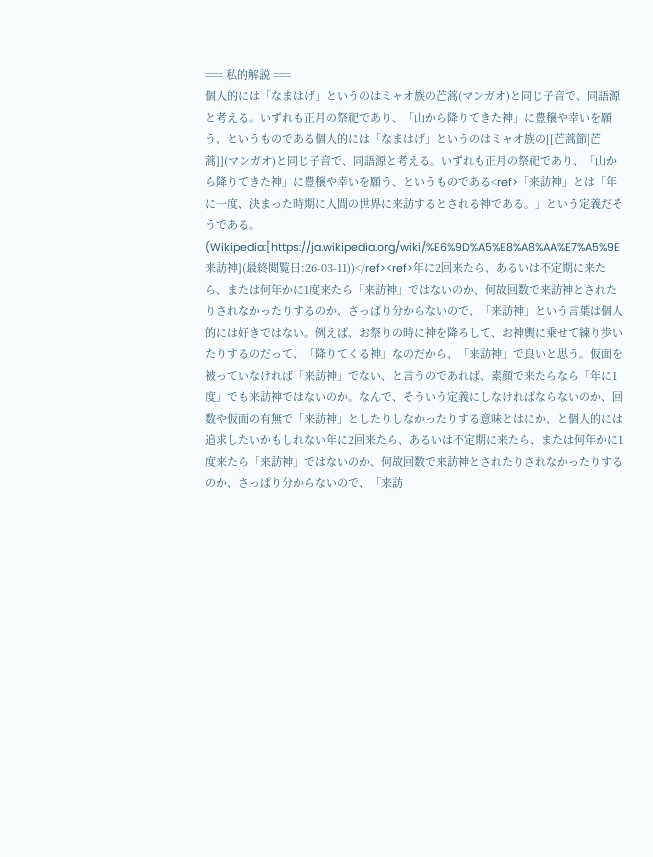=== 私的解説 ===
個人的には「なまはげ」というのはミャオ族の芒蒿(マンガオ)と同じ子音で、同語源と考える。いずれも正月の祭祀であり、「山から降りてきた神」に豊穣や幸いを願う、というものである個人的には「なまはげ」というのはミャオ族の[[芒蒿節|芒蒿]](マンガオ)と同じ子音で、同語源と考える。いずれも正月の祭祀であり、「山から降りてきた神」に豊穣や幸いを願う、というものである<ref>「来訪神」とは「年に一度、決まった時期に人間の世界に来訪するとされる神である。」という定義だそうである。(Wikipedia:[https://ja.wikipedia.org/wiki/%E6%9D%A5%E8%A8%AA%E7%A5%9E 来訪神](最終閲覧日:26-03-11))</ref><ref>年に2回来たら、あるいは不定期に来たら、または何年かに1度来たら「来訪神」ではないのか、何故回数で来訪神とされたりされなかったりするのか、さっぱり分からないので、「来訪神」という言葉は個人的には好きではない。例えば、お祭りの時に神を降ろして、お神輿に乗せて練り歩いたりするのだって、「降りてくる神」なのだから、「来訪神」で良いと思う。仮面を被っていなければ「来訪神」でない、と言うのであれば、素顔で来たらなら「年に1度」でも来訪神ではないのか。なんで、そういう定義にしなければならないのか、回数や仮面の有無で「来訪神」としたりしなかったりする意味とはにか、と個人的には追求したいかもしれない年に2回来たら、あるいは不定期に来たら、または何年かに1度来たら「来訪神」ではないのか、何故回数で来訪神とされたりされなかったりするのか、さっぱり分からないので、「来訪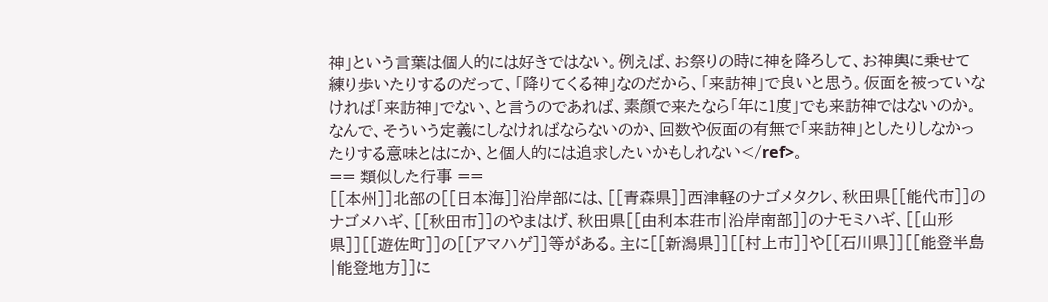神」という言葉は個人的には好きではない。例えば、お祭りの時に神を降ろして、お神輿に乗せて練り歩いたりするのだって、「降りてくる神」なのだから、「来訪神」で良いと思う。仮面を被っていなければ「来訪神」でない、と言うのであれば、素顔で来たなら「年に1度」でも来訪神ではないのか。なんで、そういう定義にしなければならないのか、回数や仮面の有無で「来訪神」としたりしなかったりする意味とはにか、と個人的には追求したいかもしれない</ref>。
== 類似した行事 ==
[[本州]]北部の[[日本海]]沿岸部には、[[青森県]]西津軽のナゴメタクレ、秋田県[[能代市]]のナゴメハギ、[[秋田市]]のやまはげ、秋田県[[由利本荘市|沿岸南部]]のナモミハギ、[[山形県]][[遊佐町]]の[[アマハゲ]]等がある。主に[[新潟県]][[村上市]]や[[石川県]][[能登半島|能登地方]]に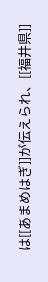は[[あまめはぎ]]が伝えられ、[[福井県]]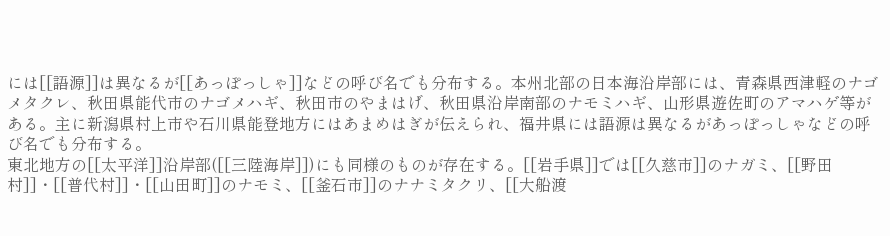には[[語源]]は異なるが[[あっぽっしゃ]]などの呼び名でも分布する。本州北部の日本海沿岸部には、青森県西津軽のナゴメタクレ、秋田県能代市のナゴメハギ、秋田市のやまはげ、秋田県沿岸南部のナモミハギ、山形県遊佐町のアマハゲ等がある。主に新潟県村上市や石川県能登地方にはあまめはぎが伝えられ、福井県には語源は異なるがあっぽっしゃなどの呼び名でも分布する。
東北地方の[[太平洋]]沿岸部([[三陸海岸]])にも同様のものが存在する。[[岩手県]]では[[久慈市]]のナガミ、[[野田村]]・[[普代村]]・[[山田町]]のナモミ、[[釜石市]]のナナミタクリ、[[大船渡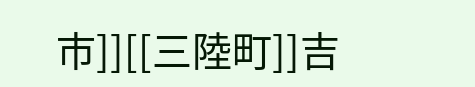市]][[三陸町]]吉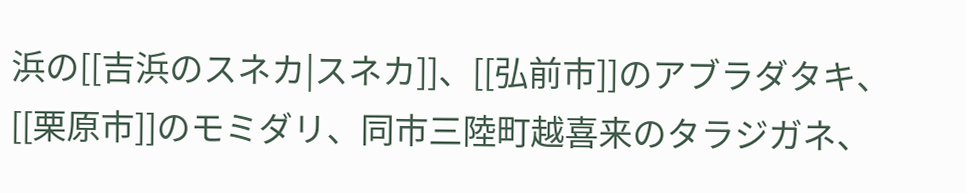浜の[[吉浜のスネカ|スネカ]]、[[弘前市]]のアブラダタキ、[[栗原市]]のモミダリ、同市三陸町越喜来のタラジガネ、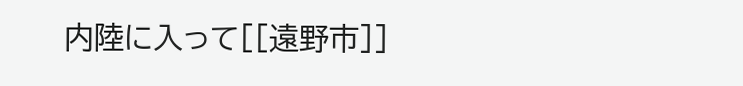内陸に入って[[遠野市]]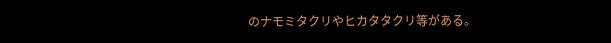のナモミタクリやヒカタタクリ等がある。